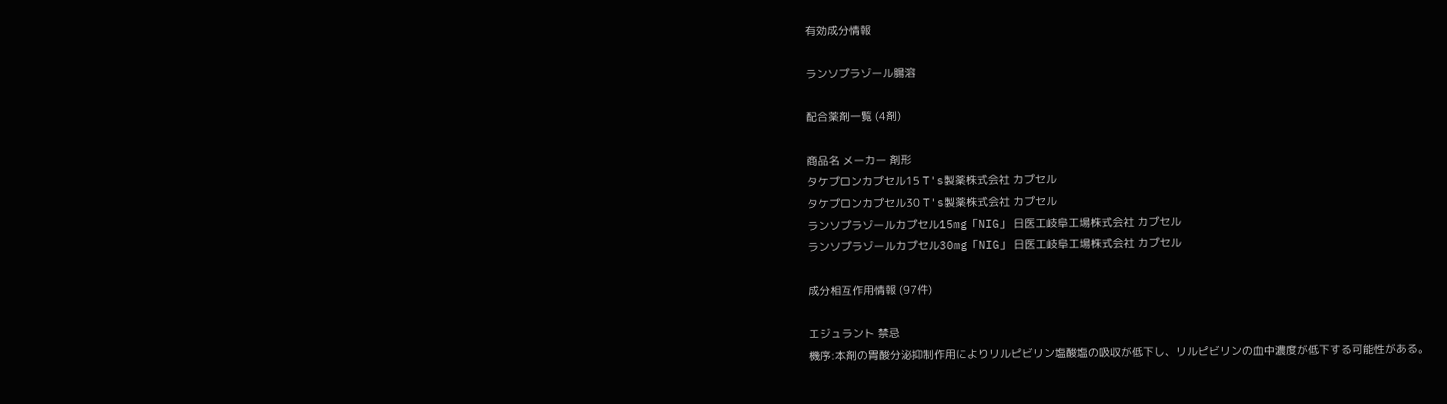有効成分情報

ランソプラゾール腸溶

配合薬剤一覧 (4剤)

商品名 メーカー 剤形
タケプロンカプセル15 T's製薬株式会社 カプセル
タケプロンカプセル30 T's製薬株式会社 カプセル
ランソプラゾールカプセル15mg「NIG」 日医工岐阜工場株式会社 カプセル
ランソプラゾールカプセル30mg「NIG」 日医工岐阜工場株式会社 カプセル

成分相互作用情報 (97件)

エジュラント 禁忌
機序:本剤の胃酸分泌抑制作用によりリルピビリン塩酸塩の吸収が低下し、リルピビリンの血中濃度が低下する可能性がある。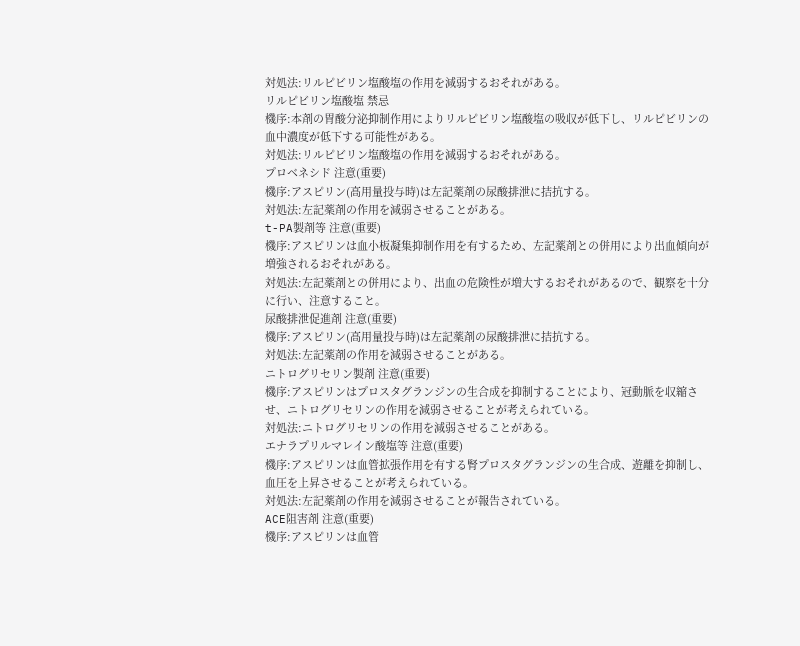対処法:リルピビリン塩酸塩の作用を減弱するおそれがある。
リルピビリン塩酸塩 禁忌
機序:本剤の胃酸分泌抑制作用によりリルピビリン塩酸塩の吸収が低下し、リルピビリンの血中濃度が低下する可能性がある。
対処法:リルピビリン塩酸塩の作用を減弱するおそれがある。
プロベネシド 注意(重要)
機序:アスピリン(高用量投与時)は左記薬剤の尿酸排泄に拮抗する。
対処法:左記薬剤の作用を減弱させることがある。
t-PA製剤等 注意(重要)
機序:アスピリンは血小板凝集抑制作用を有するため、左記薬剤との併用により出血傾向が増強されるおそれがある。
対処法:左記薬剤との併用により、出血の危険性が増大するおそれがあるので、観察を十分に行い、注意すること。
尿酸排泄促進剤 注意(重要)
機序:アスピリン(高用量投与時)は左記薬剤の尿酸排泄に拮抗する。
対処法:左記薬剤の作用を減弱させることがある。
ニトログリセリン製剤 注意(重要)
機序:アスピリンはプロスタグランジンの生合成を抑制することにより、冠動脈を収縮させ、ニトログリセリンの作用を減弱させることが考えられている。
対処法:ニトログリセリンの作用を減弱させることがある。
エナラプリルマレイン酸塩等 注意(重要)
機序:アスピリンは血管拡張作用を有する腎プロスタグランジンの生合成、遊離を抑制し、血圧を上昇させることが考えられている。
対処法:左記薬剤の作用を減弱させることが報告されている。
ACE阻害剤 注意(重要)
機序:アスピリンは血管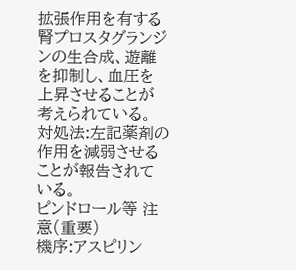拡張作用を有する腎プロスタグランジンの生合成、遊離を抑制し、血圧を上昇させることが考えられている。
対処法:左記薬剤の作用を減弱させることが報告されている。
ピンドロール等 注意(重要)
機序:アスピリン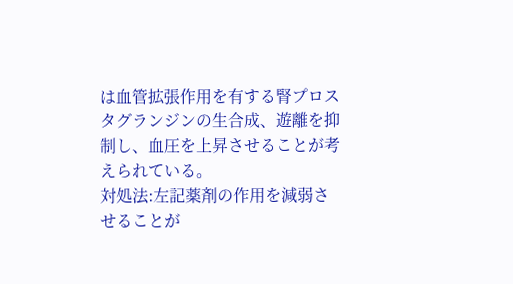は血管拡張作用を有する腎プロスタグランジンの生合成、遊離を抑制し、血圧を上昇させることが考えられている。
対処法:左記薬剤の作用を減弱させることが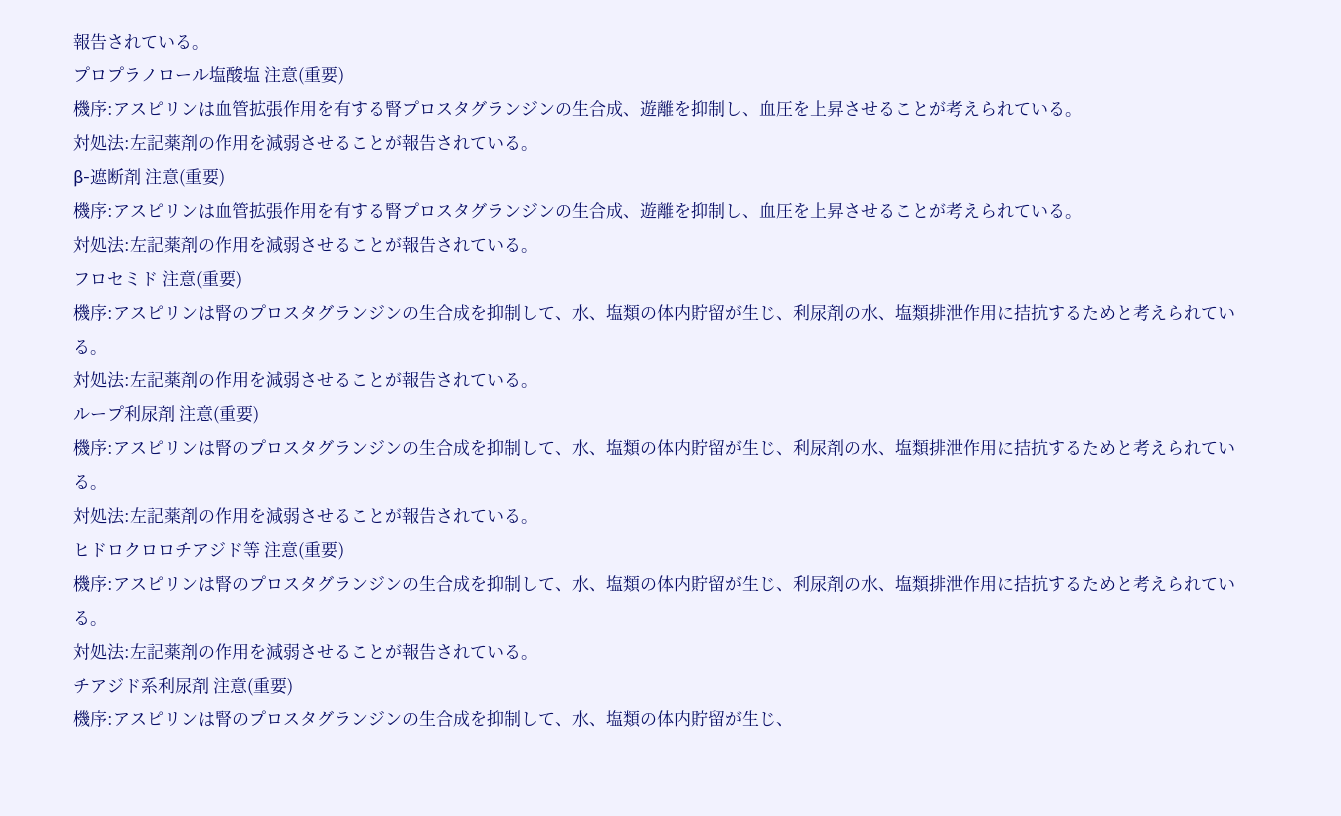報告されている。
プロプラノロール塩酸塩 注意(重要)
機序:アスピリンは血管拡張作用を有する腎プロスタグランジンの生合成、遊離を抑制し、血圧を上昇させることが考えられている。
対処法:左記薬剤の作用を減弱させることが報告されている。
β-遮断剤 注意(重要)
機序:アスピリンは血管拡張作用を有する腎プロスタグランジンの生合成、遊離を抑制し、血圧を上昇させることが考えられている。
対処法:左記薬剤の作用を減弱させることが報告されている。
フロセミド 注意(重要)
機序:アスピリンは腎のプロスタグランジンの生合成を抑制して、水、塩類の体内貯留が生じ、利尿剤の水、塩類排泄作用に拮抗するためと考えられている。
対処法:左記薬剤の作用を減弱させることが報告されている。
ループ利尿剤 注意(重要)
機序:アスピリンは腎のプロスタグランジンの生合成を抑制して、水、塩類の体内貯留が生じ、利尿剤の水、塩類排泄作用に拮抗するためと考えられている。
対処法:左記薬剤の作用を減弱させることが報告されている。
ヒドロクロロチアジド等 注意(重要)
機序:アスピリンは腎のプロスタグランジンの生合成を抑制して、水、塩類の体内貯留が生じ、利尿剤の水、塩類排泄作用に拮抗するためと考えられている。
対処法:左記薬剤の作用を減弱させることが報告されている。
チアジド系利尿剤 注意(重要)
機序:アスピリンは腎のプロスタグランジンの生合成を抑制して、水、塩類の体内貯留が生じ、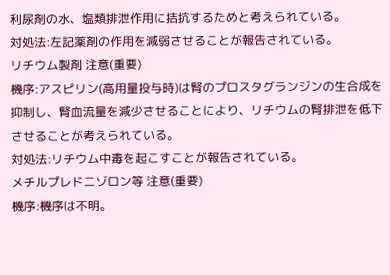利尿剤の水、塩類排泄作用に拮抗するためと考えられている。
対処法:左記薬剤の作用を減弱させることが報告されている。
リチウム製剤 注意(重要)
機序:アスピリン(高用量投与時)は腎のプロスタグランジンの生合成を抑制し、腎血流量を減少させることにより、リチウムの腎排泄を低下させることが考えられている。
対処法:リチウム中毒を起こすことが報告されている。
メチルプレドニゾロン等 注意(重要)
機序:機序は不明。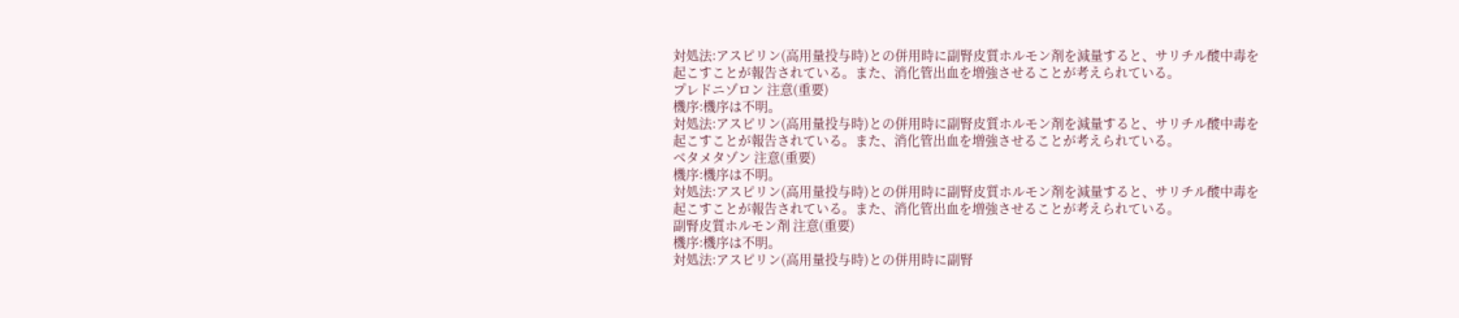対処法:アスピリン(高用量投与時)との併用時に副腎皮質ホルモン剤を減量すると、サリチル酸中毒を起こすことが報告されている。また、消化管出血を増強させることが考えられている。
プレドニゾロン 注意(重要)
機序:機序は不明。
対処法:アスピリン(高用量投与時)との併用時に副腎皮質ホルモン剤を減量すると、サリチル酸中毒を起こすことが報告されている。また、消化管出血を増強させることが考えられている。
ベタメタゾン 注意(重要)
機序:機序は不明。
対処法:アスピリン(高用量投与時)との併用時に副腎皮質ホルモン剤を減量すると、サリチル酸中毒を起こすことが報告されている。また、消化管出血を増強させることが考えられている。
副腎皮質ホルモン剤 注意(重要)
機序:機序は不明。
対処法:アスピリン(高用量投与時)との併用時に副腎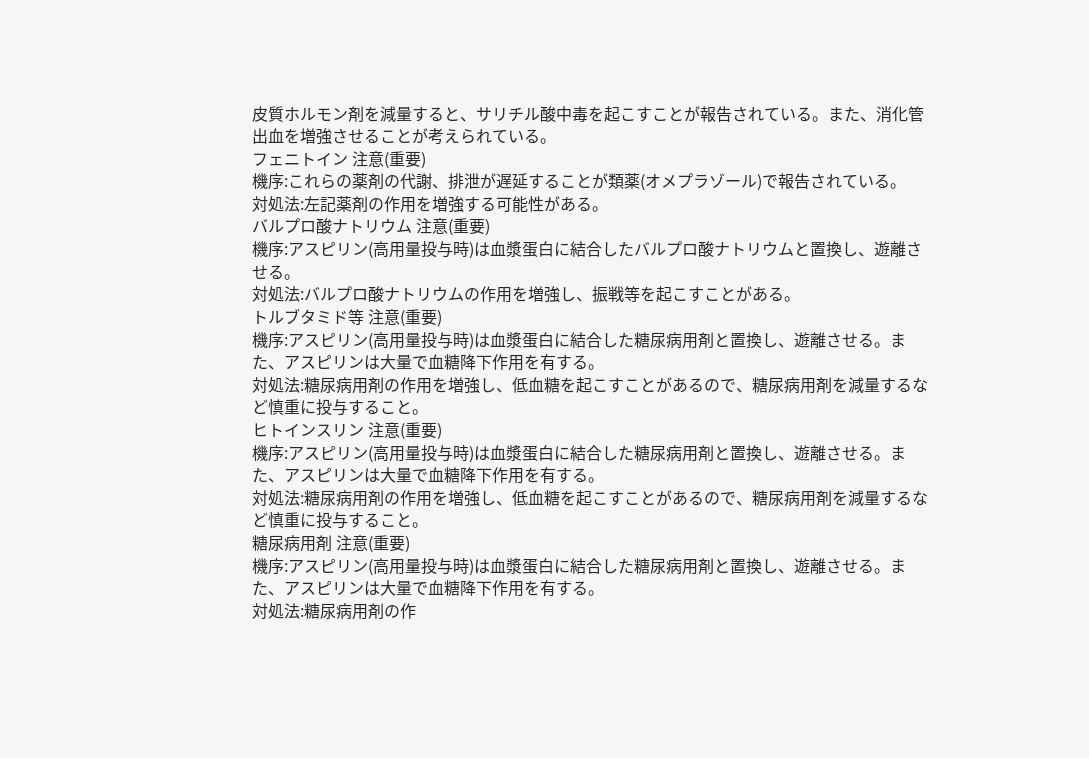皮質ホルモン剤を減量すると、サリチル酸中毒を起こすことが報告されている。また、消化管出血を増強させることが考えられている。
フェニトイン 注意(重要)
機序:これらの薬剤の代謝、排泄が遅延することが類薬(オメプラゾール)で報告されている。
対処法:左記薬剤の作用を増強する可能性がある。
バルプロ酸ナトリウム 注意(重要)
機序:アスピリン(高用量投与時)は血漿蛋白に結合したバルプロ酸ナトリウムと置換し、遊離させる。
対処法:バルプロ酸ナトリウムの作用を増強し、振戦等を起こすことがある。
トルブタミド等 注意(重要)
機序:アスピリン(高用量投与時)は血漿蛋白に結合した糖尿病用剤と置換し、遊離させる。また、アスピリンは大量で血糖降下作用を有する。
対処法:糖尿病用剤の作用を増強し、低血糖を起こすことがあるので、糖尿病用剤を減量するなど慎重に投与すること。
ヒトインスリン 注意(重要)
機序:アスピリン(高用量投与時)は血漿蛋白に結合した糖尿病用剤と置換し、遊離させる。また、アスピリンは大量で血糖降下作用を有する。
対処法:糖尿病用剤の作用を増強し、低血糖を起こすことがあるので、糖尿病用剤を減量するなど慎重に投与すること。
糖尿病用剤 注意(重要)
機序:アスピリン(高用量投与時)は血漿蛋白に結合した糖尿病用剤と置換し、遊離させる。また、アスピリンは大量で血糖降下作用を有する。
対処法:糖尿病用剤の作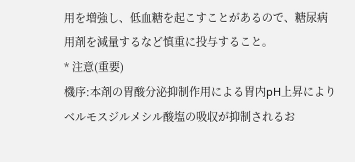用を増強し、低血糖を起こすことがあるので、糖尿病用剤を減量するなど慎重に投与すること。
* 注意(重要)
機序:本剤の胃酸分泌抑制作用による胃内pH上昇によりベルモスジルメシル酸塩の吸収が抑制されるお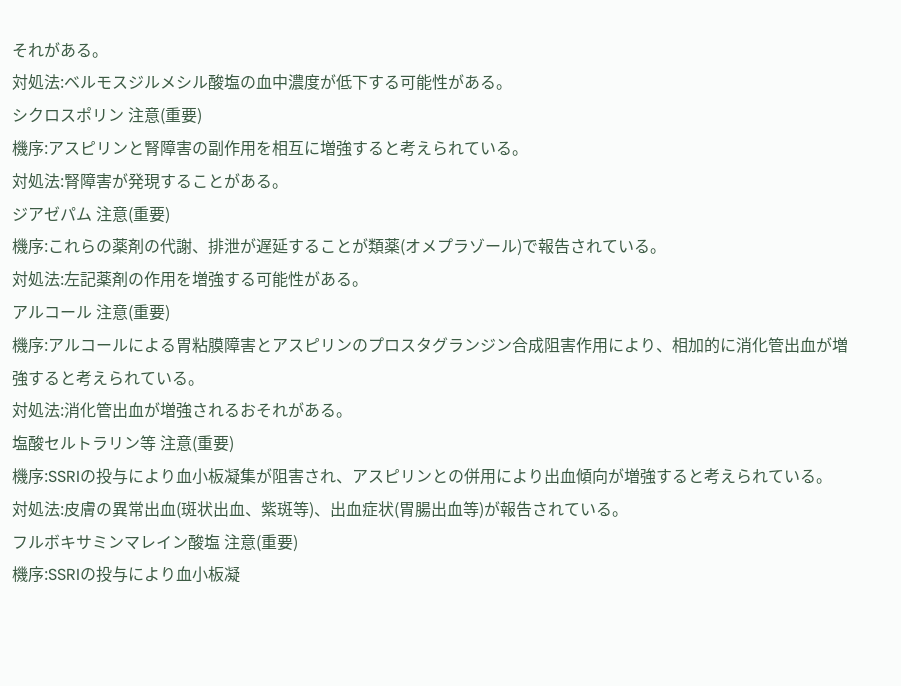それがある。
対処法:ベルモスジルメシル酸塩の血中濃度が低下する可能性がある。
シクロスポリン 注意(重要)
機序:アスピリンと腎障害の副作用を相互に増強すると考えられている。
対処法:腎障害が発現することがある。
ジアゼパム 注意(重要)
機序:これらの薬剤の代謝、排泄が遅延することが類薬(オメプラゾール)で報告されている。
対処法:左記薬剤の作用を増強する可能性がある。
アルコール 注意(重要)
機序:アルコールによる胃粘膜障害とアスピリンのプロスタグランジン合成阻害作用により、相加的に消化管出血が増強すると考えられている。
対処法:消化管出血が増強されるおそれがある。
塩酸セルトラリン等 注意(重要)
機序:SSRIの投与により血小板凝集が阻害され、アスピリンとの併用により出血傾向が増強すると考えられている。
対処法:皮膚の異常出血(斑状出血、紫斑等)、出血症状(胃腸出血等)が報告されている。
フルボキサミンマレイン酸塩 注意(重要)
機序:SSRIの投与により血小板凝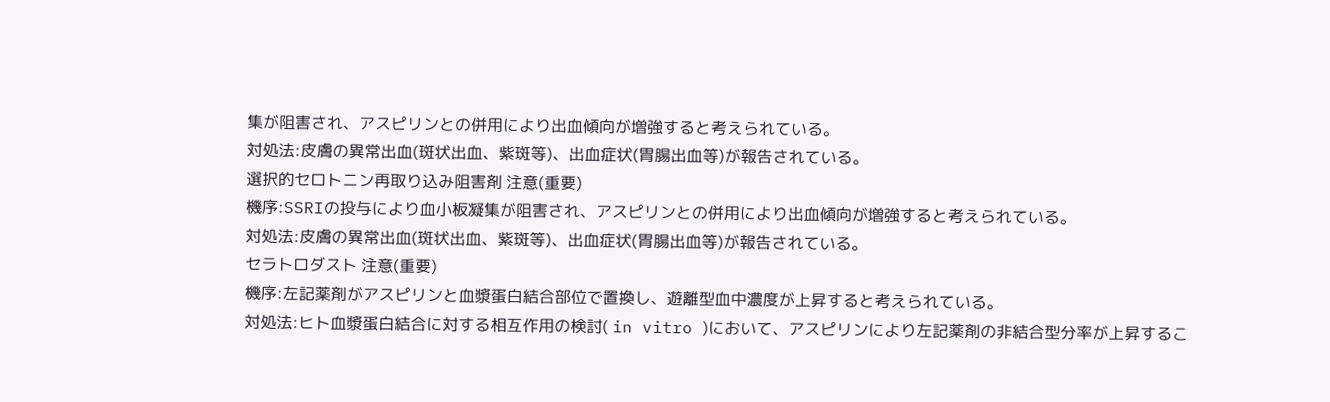集が阻害され、アスピリンとの併用により出血傾向が増強すると考えられている。
対処法:皮膚の異常出血(斑状出血、紫斑等)、出血症状(胃腸出血等)が報告されている。
選択的セロトニン再取り込み阻害剤 注意(重要)
機序:SSRIの投与により血小板凝集が阻害され、アスピリンとの併用により出血傾向が増強すると考えられている。
対処法:皮膚の異常出血(斑状出血、紫斑等)、出血症状(胃腸出血等)が報告されている。
セラトロダスト 注意(重要)
機序:左記薬剤がアスピリンと血漿蛋白結合部位で置換し、遊離型血中濃度が上昇すると考えられている。
対処法:ヒト血漿蛋白結合に対する相互作用の検討( in vitro )において、アスピリンにより左記薬剤の非結合型分率が上昇するこ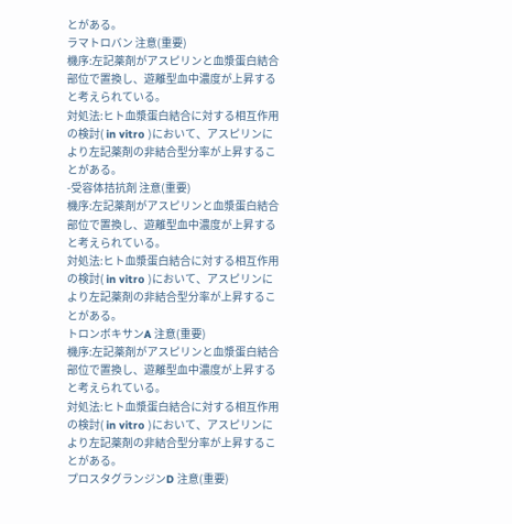とがある。
ラマトロバン 注意(重要)
機序:左記薬剤がアスピリンと血漿蛋白結合部位で置換し、遊離型血中濃度が上昇すると考えられている。
対処法:ヒト血漿蛋白結合に対する相互作用の検討( in vitro )において、アスピリンにより左記薬剤の非結合型分率が上昇することがある。
-受容体拮抗剤 注意(重要)
機序:左記薬剤がアスピリンと血漿蛋白結合部位で置換し、遊離型血中濃度が上昇すると考えられている。
対処法:ヒト血漿蛋白結合に対する相互作用の検討( in vitro )において、アスピリンにより左記薬剤の非結合型分率が上昇することがある。
トロンボキサンA 注意(重要)
機序:左記薬剤がアスピリンと血漿蛋白結合部位で置換し、遊離型血中濃度が上昇すると考えられている。
対処法:ヒト血漿蛋白結合に対する相互作用の検討( in vitro )において、アスピリンにより左記薬剤の非結合型分率が上昇することがある。
プロスタグランジンD 注意(重要)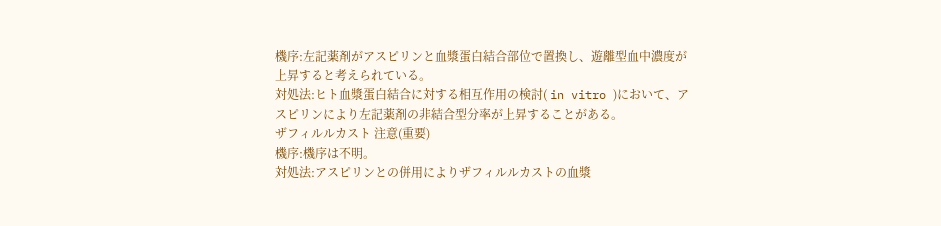機序:左記薬剤がアスピリンと血漿蛋白結合部位で置換し、遊離型血中濃度が上昇すると考えられている。
対処法:ヒト血漿蛋白結合に対する相互作用の検討( in vitro )において、アスピリンにより左記薬剤の非結合型分率が上昇することがある。
ザフィルルカスト 注意(重要)
機序:機序は不明。
対処法:アスピリンとの併用によりザフィルルカストの血漿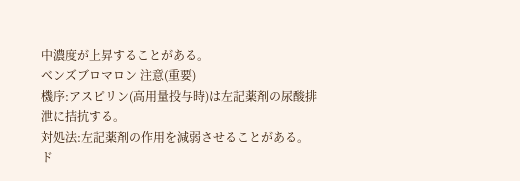中濃度が上昇することがある。
ベンズブロマロン 注意(重要)
機序:アスピリン(高用量投与時)は左記薬剤の尿酸排泄に拮抗する。
対処法:左記薬剤の作用を減弱させることがある。
ド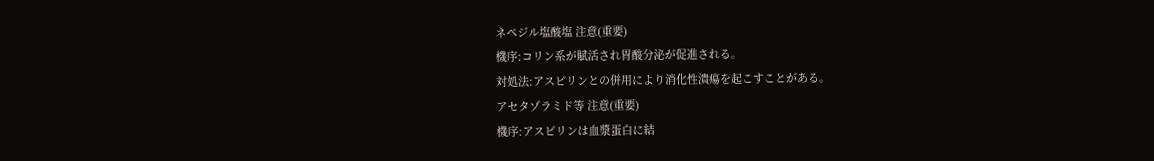ネペジル塩酸塩 注意(重要)
機序:コリン系が賦活され胃酸分泌が促進される。
対処法:アスピリンとの併用により消化性潰瘍を起こすことがある。
アセタゾラミド等 注意(重要)
機序:アスピリンは血漿蛋白に結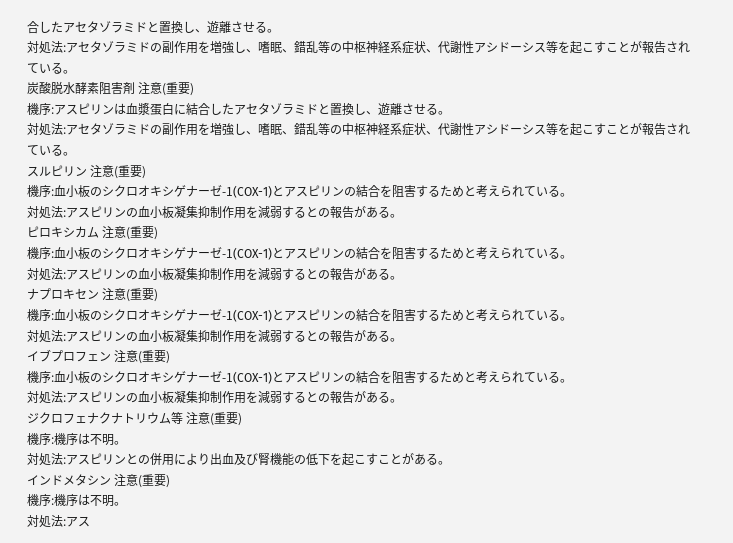合したアセタゾラミドと置換し、遊離させる。
対処法:アセタゾラミドの副作用を増強し、嗜眠、錯乱等の中枢神経系症状、代謝性アシドーシス等を起こすことが報告されている。
炭酸脱水酵素阻害剤 注意(重要)
機序:アスピリンは血漿蛋白に結合したアセタゾラミドと置換し、遊離させる。
対処法:アセタゾラミドの副作用を増強し、嗜眠、錯乱等の中枢神経系症状、代謝性アシドーシス等を起こすことが報告されている。
スルピリン 注意(重要)
機序:血小板のシクロオキシゲナーゼ-1(COX-1)とアスピリンの結合を阻害するためと考えられている。
対処法:アスピリンの血小板凝集抑制作用を減弱するとの報告がある。
ピロキシカム 注意(重要)
機序:血小板のシクロオキシゲナーゼ-1(COX-1)とアスピリンの結合を阻害するためと考えられている。
対処法:アスピリンの血小板凝集抑制作用を減弱するとの報告がある。
ナプロキセン 注意(重要)
機序:血小板のシクロオキシゲナーゼ-1(COX-1)とアスピリンの結合を阻害するためと考えられている。
対処法:アスピリンの血小板凝集抑制作用を減弱するとの報告がある。
イブプロフェン 注意(重要)
機序:血小板のシクロオキシゲナーゼ-1(COX-1)とアスピリンの結合を阻害するためと考えられている。
対処法:アスピリンの血小板凝集抑制作用を減弱するとの報告がある。
ジクロフェナクナトリウム等 注意(重要)
機序:機序は不明。
対処法:アスピリンとの併用により出血及び腎機能の低下を起こすことがある。
インドメタシン 注意(重要)
機序:機序は不明。
対処法:アス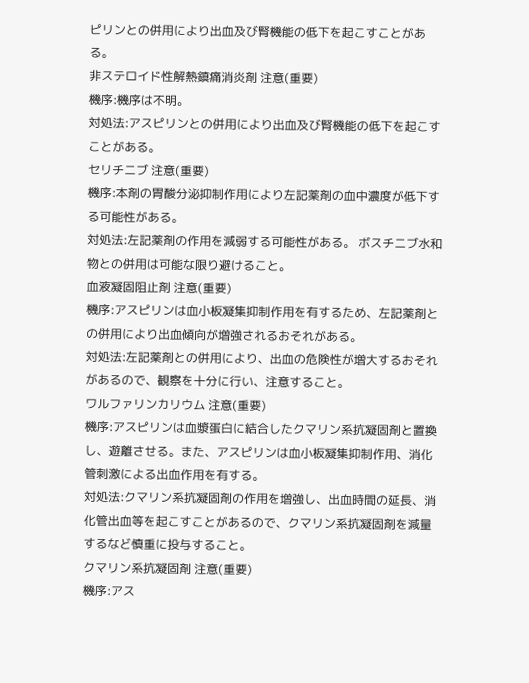ピリンとの併用により出血及び腎機能の低下を起こすことがある。
非ステロイド性解熱鎮痛消炎剤 注意(重要)
機序:機序は不明。
対処法:アスピリンとの併用により出血及び腎機能の低下を起こすことがある。
セリチニブ 注意(重要)
機序:本剤の胃酸分泌抑制作用により左記薬剤の血中濃度が低下する可能性がある。
対処法:左記薬剤の作用を減弱する可能性がある。 ボスチニブ水和物との併用は可能な限り避けること。
血液凝固阻止剤 注意(重要)
機序:アスピリンは血小板凝集抑制作用を有するため、左記薬剤との併用により出血傾向が増強されるおそれがある。
対処法:左記薬剤との併用により、出血の危険性が増大するおそれがあるので、観察を十分に行い、注意すること。
ワルファリンカリウム 注意(重要)
機序:アスピリンは血漿蛋白に結合したクマリン系抗凝固剤と置換し、遊離させる。また、アスピリンは血小板凝集抑制作用、消化管刺激による出血作用を有する。
対処法:クマリン系抗凝固剤の作用を増強し、出血時間の延長、消化管出血等を起こすことがあるので、クマリン系抗凝固剤を減量するなど慎重に投与すること。
クマリン系抗凝固剤 注意(重要)
機序:アス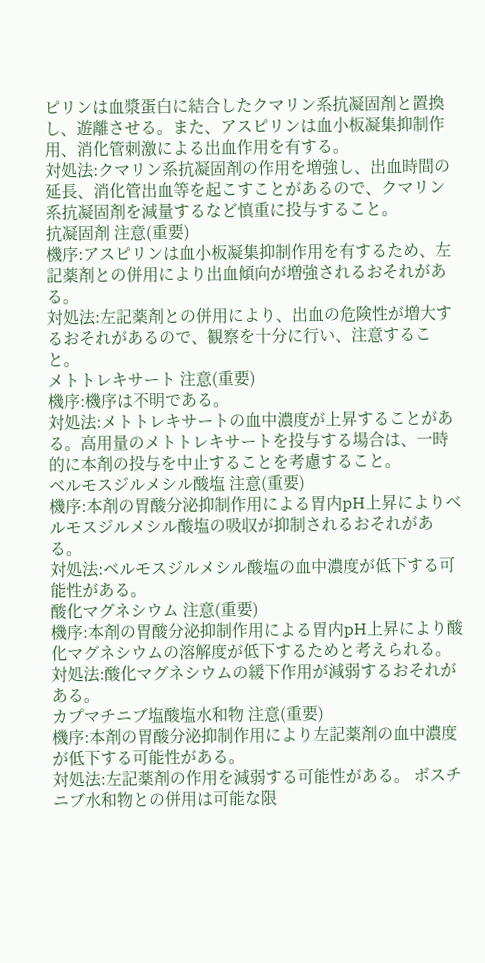ピリンは血漿蛋白に結合したクマリン系抗凝固剤と置換し、遊離させる。また、アスピリンは血小板凝集抑制作用、消化管刺激による出血作用を有する。
対処法:クマリン系抗凝固剤の作用を増強し、出血時間の延長、消化管出血等を起こすことがあるので、クマリン系抗凝固剤を減量するなど慎重に投与すること。
抗凝固剤 注意(重要)
機序:アスピリンは血小板凝集抑制作用を有するため、左記薬剤との併用により出血傾向が増強されるおそれがある。
対処法:左記薬剤との併用により、出血の危険性が増大するおそれがあるので、観察を十分に行い、注意すること。
メトトレキサート 注意(重要)
機序:機序は不明である。
対処法:メトトレキサートの血中濃度が上昇することがある。高用量のメトトレキサートを投与する場合は、一時的に本剤の投与を中止することを考慮すること。
ベルモスジルメシル酸塩 注意(重要)
機序:本剤の胃酸分泌抑制作用による胃内pH上昇によりベルモスジルメシル酸塩の吸収が抑制されるおそれがある。
対処法:ベルモスジルメシル酸塩の血中濃度が低下する可能性がある。
酸化マグネシウム 注意(重要)
機序:本剤の胃酸分泌抑制作用による胃内pH上昇により酸化マグネシウムの溶解度が低下するためと考えられる。
対処法:酸化マグネシウムの緩下作用が減弱するおそれがある。
カプマチニブ塩酸塩水和物 注意(重要)
機序:本剤の胃酸分泌抑制作用により左記薬剤の血中濃度が低下する可能性がある。
対処法:左記薬剤の作用を減弱する可能性がある。 ボスチニブ水和物との併用は可能な限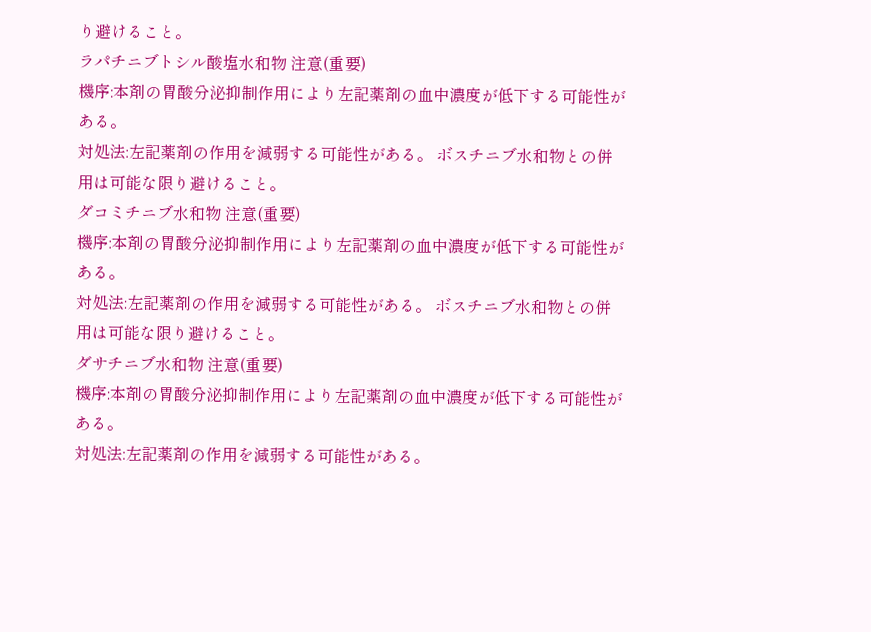り避けること。
ラパチニブトシル酸塩水和物 注意(重要)
機序:本剤の胃酸分泌抑制作用により左記薬剤の血中濃度が低下する可能性がある。
対処法:左記薬剤の作用を減弱する可能性がある。 ボスチニブ水和物との併用は可能な限り避けること。
ダコミチニブ水和物 注意(重要)
機序:本剤の胃酸分泌抑制作用により左記薬剤の血中濃度が低下する可能性がある。
対処法:左記薬剤の作用を減弱する可能性がある。 ボスチニブ水和物との併用は可能な限り避けること。
ダサチニブ水和物 注意(重要)
機序:本剤の胃酸分泌抑制作用により左記薬剤の血中濃度が低下する可能性がある。
対処法:左記薬剤の作用を減弱する可能性がある。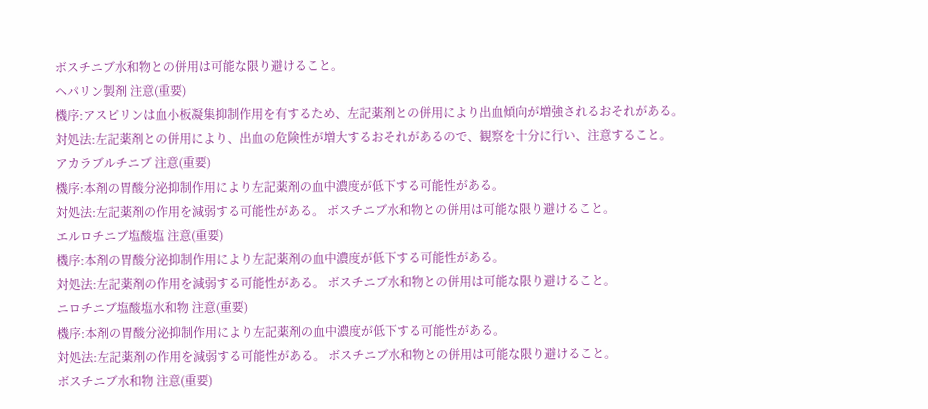ボスチニブ水和物との併用は可能な限り避けること。
ヘパリン製剤 注意(重要)
機序:アスピリンは血小板凝集抑制作用を有するため、左記薬剤との併用により出血傾向が増強されるおそれがある。
対処法:左記薬剤との併用により、出血の危険性が増大するおそれがあるので、観察を十分に行い、注意すること。
アカラブルチニブ 注意(重要)
機序:本剤の胃酸分泌抑制作用により左記薬剤の血中濃度が低下する可能性がある。
対処法:左記薬剤の作用を減弱する可能性がある。 ボスチニブ水和物との併用は可能な限り避けること。
エルロチニブ塩酸塩 注意(重要)
機序:本剤の胃酸分泌抑制作用により左記薬剤の血中濃度が低下する可能性がある。
対処法:左記薬剤の作用を減弱する可能性がある。 ボスチニブ水和物との併用は可能な限り避けること。
ニロチニブ塩酸塩水和物 注意(重要)
機序:本剤の胃酸分泌抑制作用により左記薬剤の血中濃度が低下する可能性がある。
対処法:左記薬剤の作用を減弱する可能性がある。 ボスチニブ水和物との併用は可能な限り避けること。
ボスチニブ水和物 注意(重要)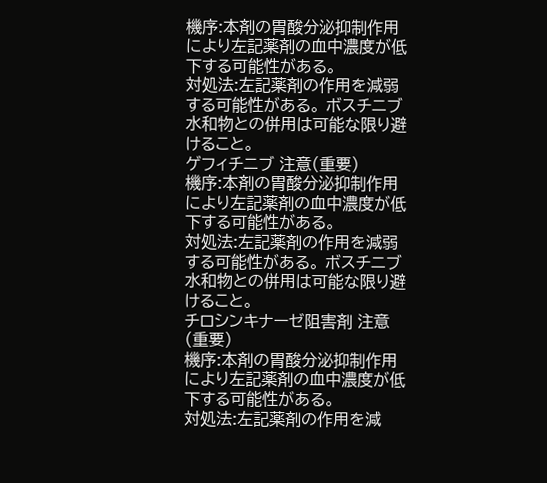機序:本剤の胃酸分泌抑制作用により左記薬剤の血中濃度が低下する可能性がある。
対処法:左記薬剤の作用を減弱する可能性がある。 ボスチニブ水和物との併用は可能な限り避けること。
ゲフィチニブ 注意(重要)
機序:本剤の胃酸分泌抑制作用により左記薬剤の血中濃度が低下する可能性がある。
対処法:左記薬剤の作用を減弱する可能性がある。 ボスチニブ水和物との併用は可能な限り避けること。
チロシンキナーゼ阻害剤 注意(重要)
機序:本剤の胃酸分泌抑制作用により左記薬剤の血中濃度が低下する可能性がある。
対処法:左記薬剤の作用を減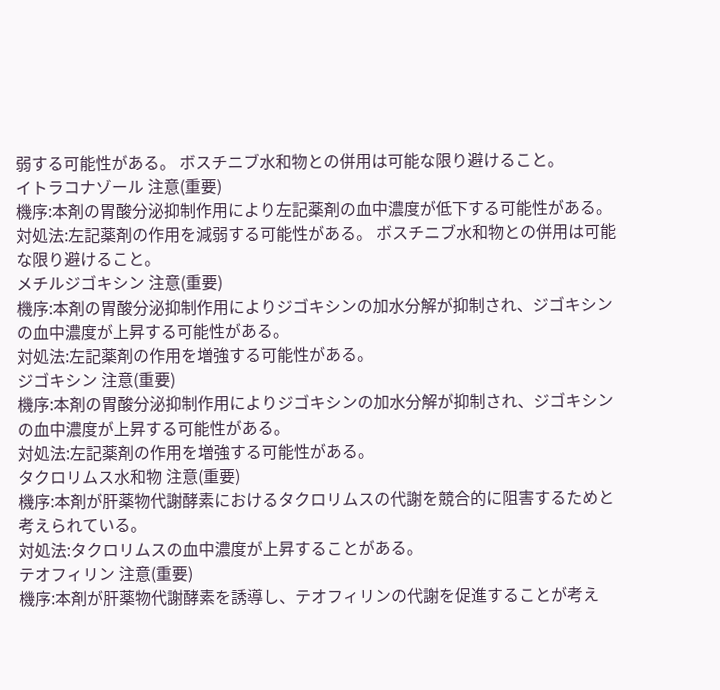弱する可能性がある。 ボスチニブ水和物との併用は可能な限り避けること。
イトラコナゾール 注意(重要)
機序:本剤の胃酸分泌抑制作用により左記薬剤の血中濃度が低下する可能性がある。
対処法:左記薬剤の作用を減弱する可能性がある。 ボスチニブ水和物との併用は可能な限り避けること。
メチルジゴキシン 注意(重要)
機序:本剤の胃酸分泌抑制作用によりジゴキシンの加水分解が抑制され、ジゴキシンの血中濃度が上昇する可能性がある。
対処法:左記薬剤の作用を増強する可能性がある。
ジゴキシン 注意(重要)
機序:本剤の胃酸分泌抑制作用によりジゴキシンの加水分解が抑制され、ジゴキシンの血中濃度が上昇する可能性がある。
対処法:左記薬剤の作用を増強する可能性がある。
タクロリムス水和物 注意(重要)
機序:本剤が肝薬物代謝酵素におけるタクロリムスの代謝を競合的に阻害するためと考えられている。
対処法:タクロリムスの血中濃度が上昇することがある。
テオフィリン 注意(重要)
機序:本剤が肝薬物代謝酵素を誘導し、テオフィリンの代謝を促進することが考え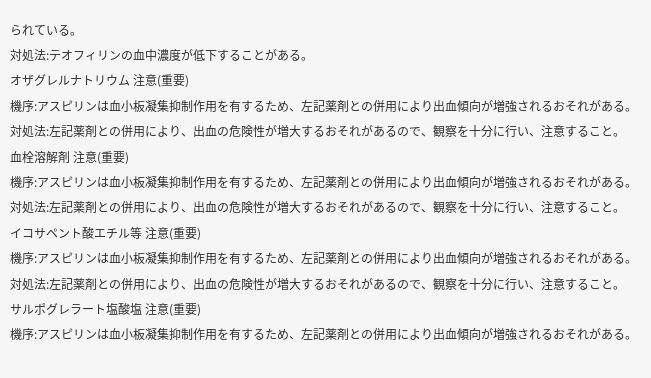られている。
対処法:テオフィリンの血中濃度が低下することがある。
オザグレルナトリウム 注意(重要)
機序:アスピリンは血小板凝集抑制作用を有するため、左記薬剤との併用により出血傾向が増強されるおそれがある。
対処法:左記薬剤との併用により、出血の危険性が増大するおそれがあるので、観察を十分に行い、注意すること。
血栓溶解剤 注意(重要)
機序:アスピリンは血小板凝集抑制作用を有するため、左記薬剤との併用により出血傾向が増強されるおそれがある。
対処法:左記薬剤との併用により、出血の危険性が増大するおそれがあるので、観察を十分に行い、注意すること。
イコサペント酸エチル等 注意(重要)
機序:アスピリンは血小板凝集抑制作用を有するため、左記薬剤との併用により出血傾向が増強されるおそれがある。
対処法:左記薬剤との併用により、出血の危険性が増大するおそれがあるので、観察を十分に行い、注意すること。
サルポグレラート塩酸塩 注意(重要)
機序:アスピリンは血小板凝集抑制作用を有するため、左記薬剤との併用により出血傾向が増強されるおそれがある。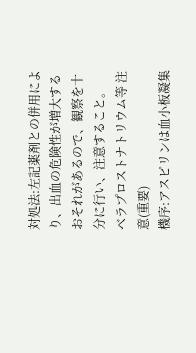対処法:左記薬剤との併用により、出血の危険性が増大するおそれがあるので、観察を十分に行い、注意すること。
ベラプロストナトリウム等 注意(重要)
機序:アスピリンは血小板凝集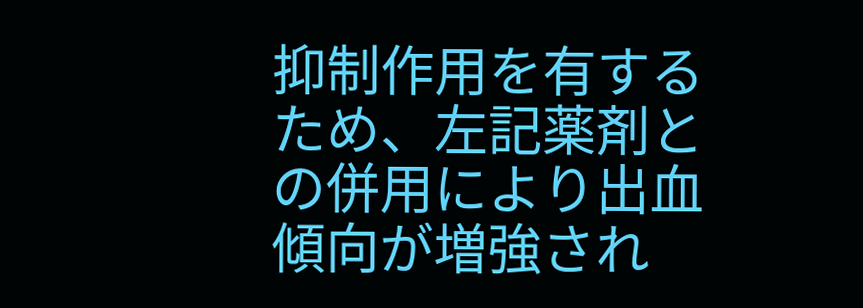抑制作用を有するため、左記薬剤との併用により出血傾向が増強され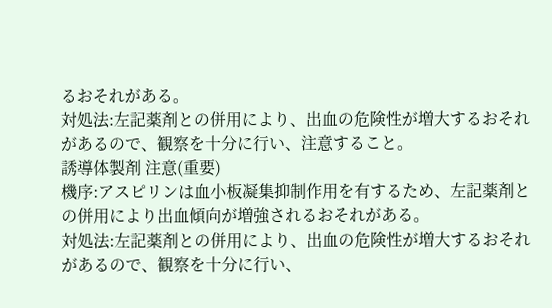るおそれがある。
対処法:左記薬剤との併用により、出血の危険性が増大するおそれがあるので、観察を十分に行い、注意すること。
誘導体製剤 注意(重要)
機序:アスピリンは血小板凝集抑制作用を有するため、左記薬剤との併用により出血傾向が増強されるおそれがある。
対処法:左記薬剤との併用により、出血の危険性が増大するおそれがあるので、観察を十分に行い、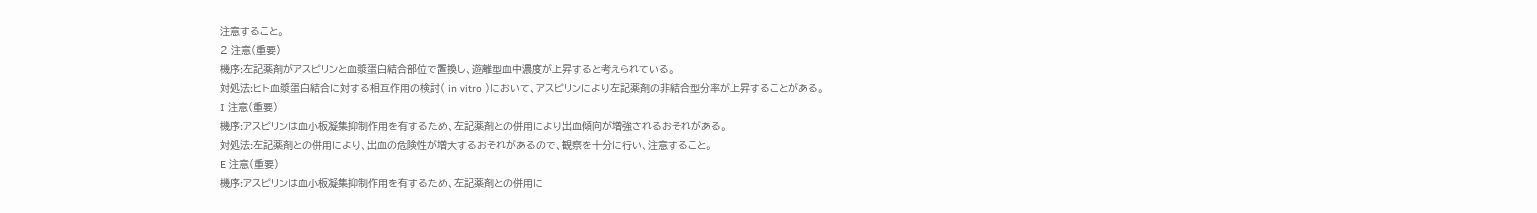注意すること。
2 注意(重要)
機序:左記薬剤がアスピリンと血漿蛋白結合部位で置換し、遊離型血中濃度が上昇すると考えられている。
対処法:ヒト血漿蛋白結合に対する相互作用の検討( in vitro )において、アスピリンにより左記薬剤の非結合型分率が上昇することがある。
I 注意(重要)
機序:アスピリンは血小板凝集抑制作用を有するため、左記薬剤との併用により出血傾向が増強されるおそれがある。
対処法:左記薬剤との併用により、出血の危険性が増大するおそれがあるので、観察を十分に行い、注意すること。
E 注意(重要)
機序:アスピリンは血小板凝集抑制作用を有するため、左記薬剤との併用に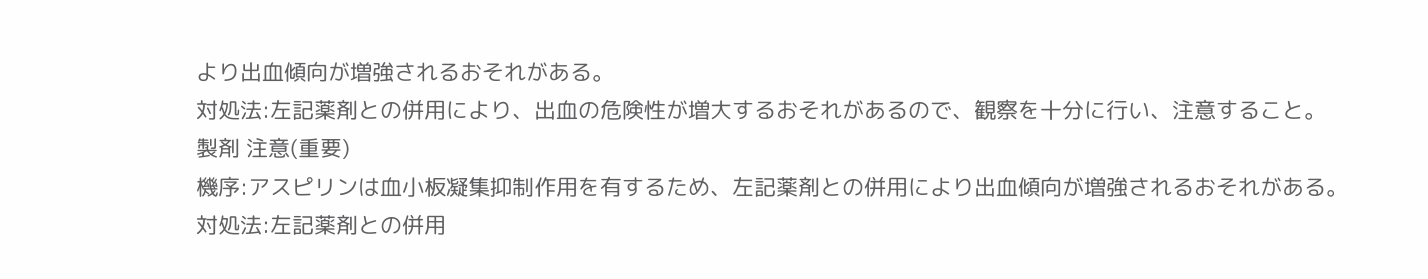より出血傾向が増強されるおそれがある。
対処法:左記薬剤との併用により、出血の危険性が増大するおそれがあるので、観察を十分に行い、注意すること。
製剤 注意(重要)
機序:アスピリンは血小板凝集抑制作用を有するため、左記薬剤との併用により出血傾向が増強されるおそれがある。
対処法:左記薬剤との併用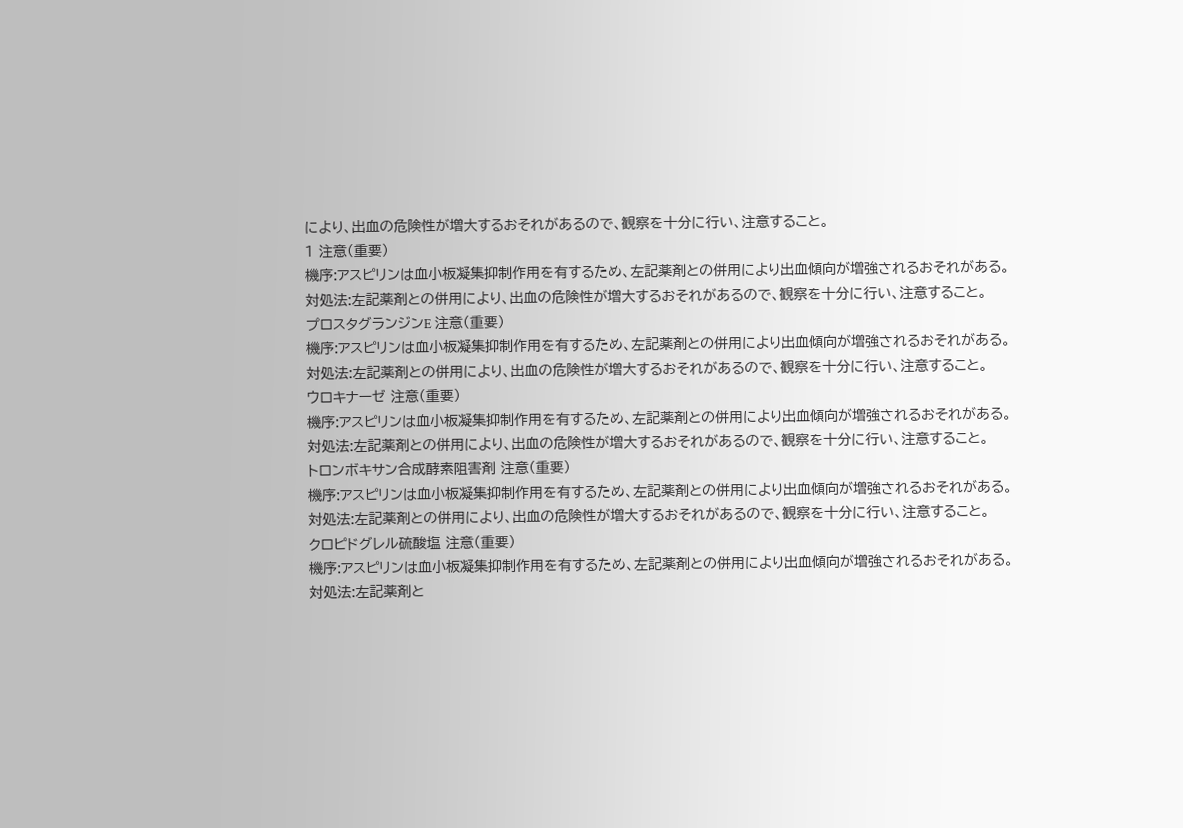により、出血の危険性が増大するおそれがあるので、観察を十分に行い、注意すること。
1 注意(重要)
機序:アスピリンは血小板凝集抑制作用を有するため、左記薬剤との併用により出血傾向が増強されるおそれがある。
対処法:左記薬剤との併用により、出血の危険性が増大するおそれがあるので、観察を十分に行い、注意すること。
プロスタグランジンE 注意(重要)
機序:アスピリンは血小板凝集抑制作用を有するため、左記薬剤との併用により出血傾向が増強されるおそれがある。
対処法:左記薬剤との併用により、出血の危険性が増大するおそれがあるので、観察を十分に行い、注意すること。
ウロキナーゼ 注意(重要)
機序:アスピリンは血小板凝集抑制作用を有するため、左記薬剤との併用により出血傾向が増強されるおそれがある。
対処法:左記薬剤との併用により、出血の危険性が増大するおそれがあるので、観察を十分に行い、注意すること。
トロンボキサン合成酵素阻害剤 注意(重要)
機序:アスピリンは血小板凝集抑制作用を有するため、左記薬剤との併用により出血傾向が増強されるおそれがある。
対処法:左記薬剤との併用により、出血の危険性が増大するおそれがあるので、観察を十分に行い、注意すること。
クロピドグレル硫酸塩 注意(重要)
機序:アスピリンは血小板凝集抑制作用を有するため、左記薬剤との併用により出血傾向が増強されるおそれがある。
対処法:左記薬剤と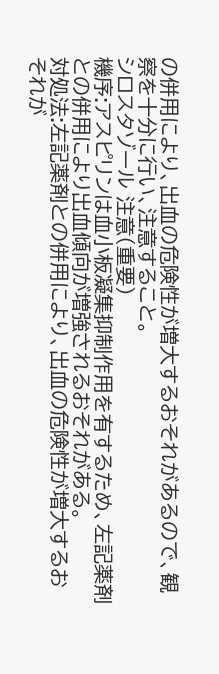の併用により、出血の危険性が増大するおそれがあるので、観察を十分に行い、注意すること。
シロスタゾール 注意(重要)
機序:アスピリンは血小板凝集抑制作用を有するため、左記薬剤との併用により出血傾向が増強されるおそれがある。
対処法:左記薬剤との併用により、出血の危険性が増大するおそれが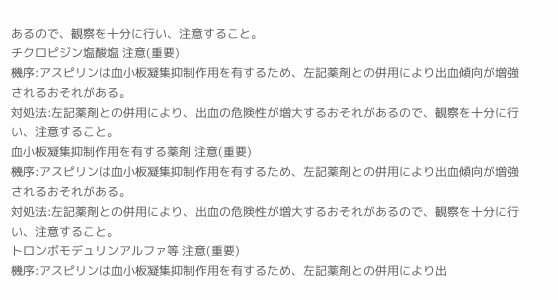あるので、観察を十分に行い、注意すること。
チクロピジン塩酸塩 注意(重要)
機序:アスピリンは血小板凝集抑制作用を有するため、左記薬剤との併用により出血傾向が増強されるおそれがある。
対処法:左記薬剤との併用により、出血の危険性が増大するおそれがあるので、観察を十分に行い、注意すること。
血小板凝集抑制作用を有する薬剤 注意(重要)
機序:アスピリンは血小板凝集抑制作用を有するため、左記薬剤との併用により出血傾向が増強されるおそれがある。
対処法:左記薬剤との併用により、出血の危険性が増大するおそれがあるので、観察を十分に行い、注意すること。
トロンボモデュリンアルファ等 注意(重要)
機序:アスピリンは血小板凝集抑制作用を有するため、左記薬剤との併用により出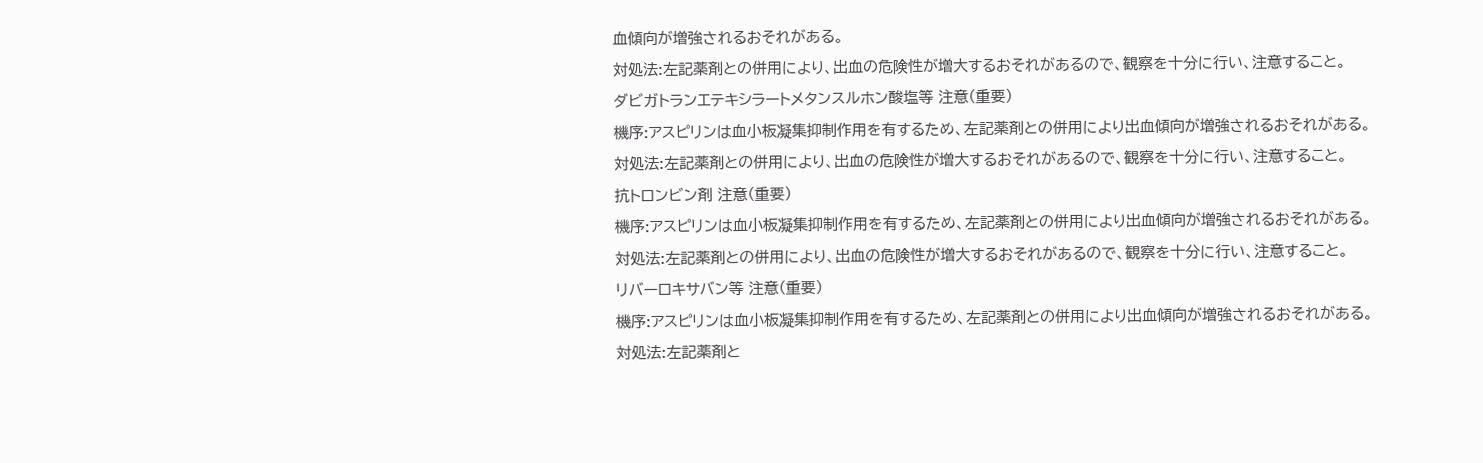血傾向が増強されるおそれがある。
対処法:左記薬剤との併用により、出血の危険性が増大するおそれがあるので、観察を十分に行い、注意すること。
ダビガトランエテキシラートメタンスルホン酸塩等 注意(重要)
機序:アスピリンは血小板凝集抑制作用を有するため、左記薬剤との併用により出血傾向が増強されるおそれがある。
対処法:左記薬剤との併用により、出血の危険性が増大するおそれがあるので、観察を十分に行い、注意すること。
抗トロンビン剤 注意(重要)
機序:アスピリンは血小板凝集抑制作用を有するため、左記薬剤との併用により出血傾向が増強されるおそれがある。
対処法:左記薬剤との併用により、出血の危険性が増大するおそれがあるので、観察を十分に行い、注意すること。
リバーロキサバン等 注意(重要)
機序:アスピリンは血小板凝集抑制作用を有するため、左記薬剤との併用により出血傾向が増強されるおそれがある。
対処法:左記薬剤と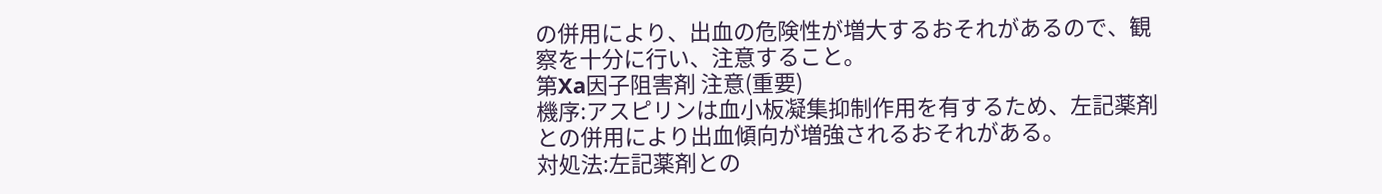の併用により、出血の危険性が増大するおそれがあるので、観察を十分に行い、注意すること。
第Xa因子阻害剤 注意(重要)
機序:アスピリンは血小板凝集抑制作用を有するため、左記薬剤との併用により出血傾向が増強されるおそれがある。
対処法:左記薬剤との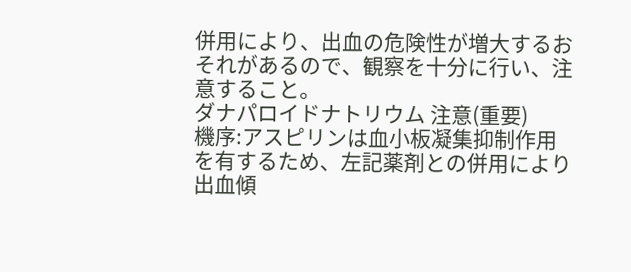併用により、出血の危険性が増大するおそれがあるので、観察を十分に行い、注意すること。
ダナパロイドナトリウム 注意(重要)
機序:アスピリンは血小板凝集抑制作用を有するため、左記薬剤との併用により出血傾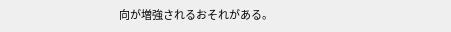向が増強されるおそれがある。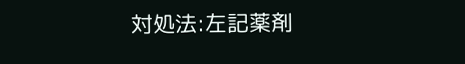対処法:左記薬剤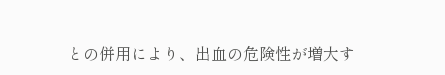との併用により、出血の危険性が増大す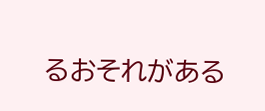るおそれがある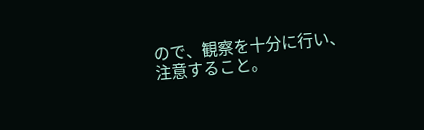ので、観察を十分に行い、注意すること。